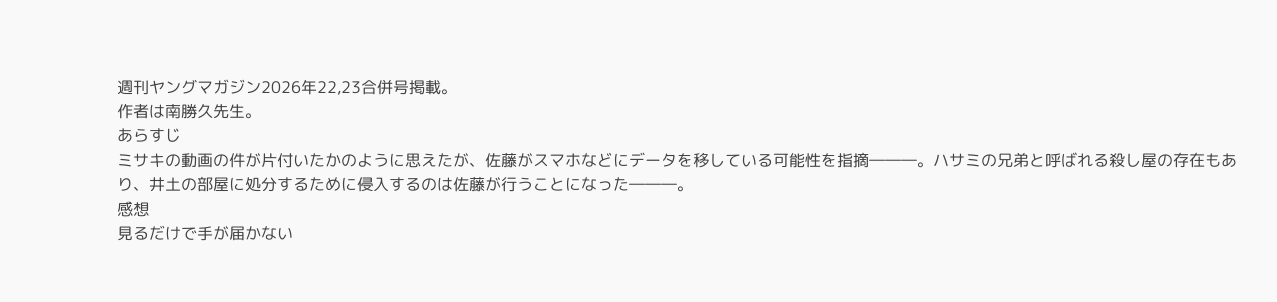週刊ヤングマガジン2026年22,23合併号掲載。
作者は南勝久先生。
あらすじ
ミサキの動画の件が片付いたかのように思えたが、佐藤がスマホなどにデータを移している可能性を指摘―――。ハサミの兄弟と呼ばれる殺し屋の存在もあり、井土の部屋に処分するために侵入するのは佐藤が行うことになった―――。
感想
見るだけで手が届かない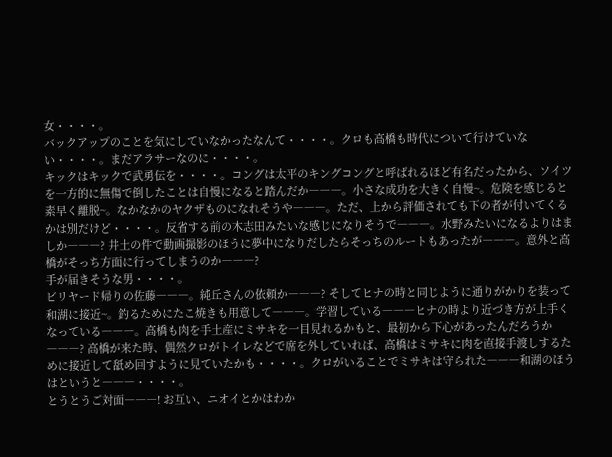女・・・・。
バックアップのことを気にしていなかったなんて・・・・。クロも高橋も時代について行けていない・・・・。まだアラサーなのに・・・・。
キックはキックで武勇伝を・・・・。コングは太平のキングコングと呼ばれるほど有名だったから、ソイツを一方的に無傷で倒したことは自慢になると踏んだか―――。小さな成功を大きく自慢~。危険を感じると素早く離脱~。なかなかのヤクザものになれそうや―――。ただ、上から評価されても下の者が付いてくるかは別だけど・・・・。反省する前の木志田みたいな感じになりそうで―――。水野みたいになるよりはましか―――? 井土の件で動画撮影のほうに夢中になりだしたらそっちのルートもあったが―――。意外と高橋がそっち方面に行ってしまうのか―――?
手が届きそうな男・・・・。
ビリヤード帰りの佐藤―――。純丘さんの依頼か―――? そしてヒナの時と同じように通りがかりを装って和湖に接近~。釣るためにたこ焼きも用意して―――。学習している―――ヒナの時より近づき方が上手くなっている―――。高橋も肉を手土産にミサキを一目見れるかもと、最初から下心があったんだろうか―――? 高橋が来た時、偶然クロがトイレなどで席を外していれば、高橋はミサキに肉を直接手渡しするために接近して舐め回すように見ていたかも・・・・。クロがいることでミサキは守られた―――和湖のほうはというと―――・・・・。
とうとうご対面―――! お互い、ニオイとかはわか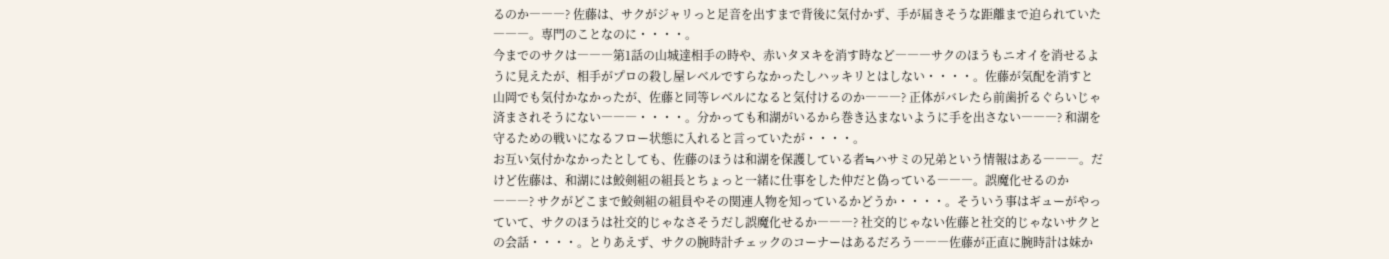るのか―――? 佐藤は、サクがジャリっと足音を出すまで背後に気付かず、手が届きそうな距離まで迫られていた―――。専門のことなのに・・・・。
今までのサクは―――第1話の山城達相手の時や、赤いタヌキを消す時など―――サクのほうもニオイを消せるように見えたが、相手がプロの殺し屋レベルですらなかったしハッキリとはしない・・・・。佐藤が気配を消すと山岡でも気付かなかったが、佐藤と同等レベルになると気付けるのか―――? 正体がバレたら前歯折るぐらいじゃ済まされそうにない―――・・・・。分かっても和湖がいるから巻き込まないように手を出さない―――? 和湖を守るための戦いになるフロー状態に入れると言っていたが・・・・。
お互い気付かなかったとしても、佐藤のほうは和湖を保護している者≒ハサミの兄弟という情報はある―――。だけど佐藤は、和湖には鮫剣組の組長とちょっと一緒に仕事をした仲だと偽っている―――。誤魔化せるのか―――? サクがどこまで鮫剣組の組員やその関連人物を知っているかどうか・・・・。そういう事はギューがやっていて、サクのほうは社交的じゃなさそうだし誤魔化せるか―――? 社交的じゃない佐藤と社交的じゃないサクとの会話・・・・。とりあえず、サクの腕時計チェックのコーナーはあるだろう―――佐藤が正直に腕時計は妹か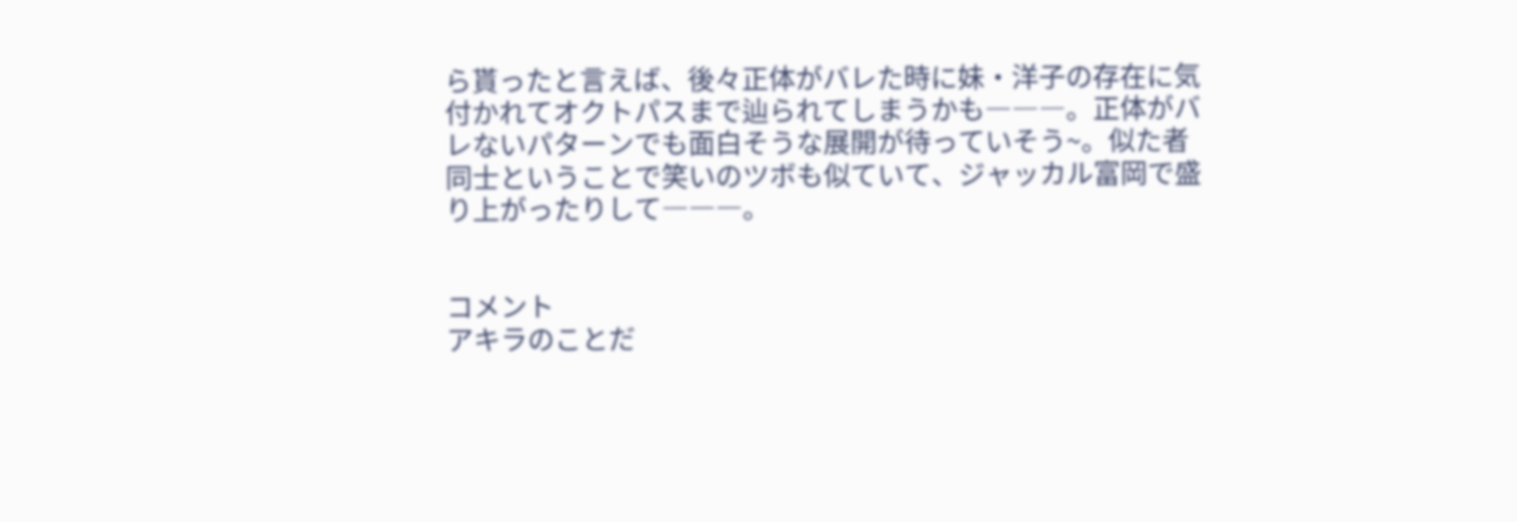ら貰ったと言えば、後々正体がバレた時に妹・洋子の存在に気付かれてオクトパスまで辿られてしまうかも―――。正体がバレないパターンでも面白そうな展開が待っていそう~。似た者同士ということで笑いのツボも似ていて、ジャッカル富岡で盛り上がったりして―――。


コメント
アキラのことだ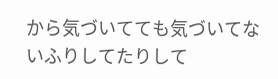から気づいてても気づいてないふりしてたりして